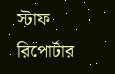স্টাফ রিপোর্টার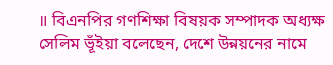॥ বিএনপির গণশিক্ষা বিষয়ক সম্পাদক অধ্যক্ষ সেলিম ভূঁইয়া বলেছেন, দেশে উন্নয়নের নামে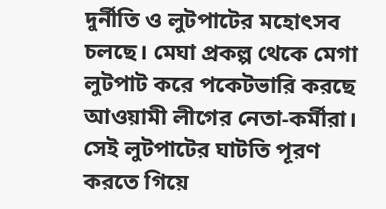দুর্নীতি ও লুটপাটের মহোৎসব চলছে। মেঘা প্রকল্প থেকে মেগা লুটপাট করে পকেটভারি করছে আওয়ামী লীগের নেতা-কর্মীরা। সেই লুটপাটের ঘাটতি পূরণ করতে গিয়ে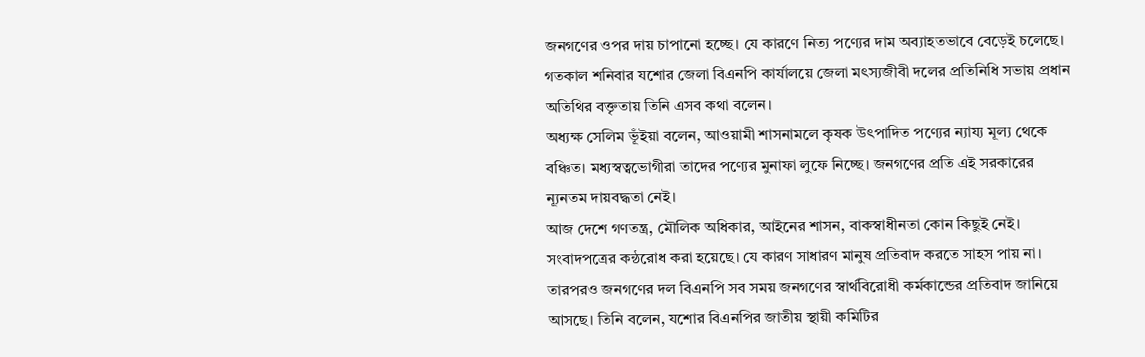জনগণের ওপর দায় চাপানো হচ্ছে। যে কারণে নিত্য পণ্যের দাম অব্যাহতভাবে বেড়েই চলেছে। গতকাল শনিবার যশোর জেলা বিএনপি কার্যালয়ে জেলা মৎস্যজীবী দলের প্রতিনিধি সভায় প্রধান অতিথির বক্তৃতায় তিনি এসব কথা বলেন।
অধ্যক্ষ সেলিম ভূঁইয়া বলেন, আওয়ামী শাসনামলে কৃষক উৎপাদিত পণ্যের ন্যায্য মূল্য থেকে বঞ্চিত। মধ্যস্বত্বভোগীরা তাদের পণ্যের মুনাফা লুফে নিচ্ছে। জনগণের প্রতি এই সরকারের ন্যূনতম দায়বদ্ধতা নেই।
আজ দেশে গণতন্ত্র, মৌলিক অধিকার, আইনের শাসন, বাকস্বাধীনতা কোন কিছুই নেই। সংবাদপত্রের কন্ঠরোধ করা হয়েছে। যে কারণ সাধারণ মানুষ প্রতিবাদ করতে সাহস পায় না। তারপরও জনগণের দল বিএনপি সব সময় জনগণের স্বার্থবিরোধী কর্মকান্ডের প্রতিবাদ জানিয়ে আসছে। তিনি বলেন, যশোর বিএনপির জাতীয় স্থায়ী কমিটির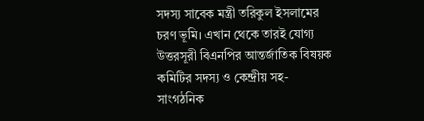সদস্য সাবেক মন্ত্রী তরিকুল ইসলামের চরণ ভূমি। এখান থেকে তারই যোগ্য উত্তরসূরী বিএনপির আন্তর্জাতিক বিষয়ক কমিটির সদস্য ও কেন্দ্রীয় সহ-সাংগঠনিক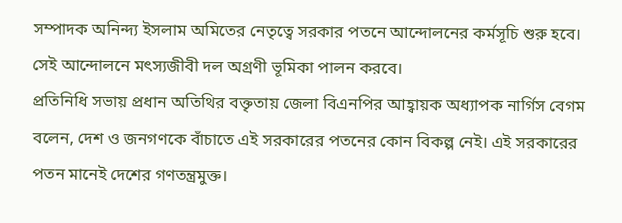সম্পাদক অনিন্দ্য ইসলাম অমিতের নেতৃত্বে সরকার পতনে আন্দোলনের কর্মসূচি শুরু হবে। সেই আন্দোলনে মৎস্যজীবী দল অগ্রণী ভূমিকা পালন করবে।
প্রতিনিধি সভায় প্রধান অতিথির বক্তৃতায় জেলা বিএনপির আহ্বায়ক অধ্যাপক নার্গিস বেগম বলেন, দেশ ও জনগণকে বাঁচাতে এই সরকারের পতনের কোন বিকল্প নেই। এই সরকারের পতন মানেই দেশের গণতন্ত্রমুক্ত।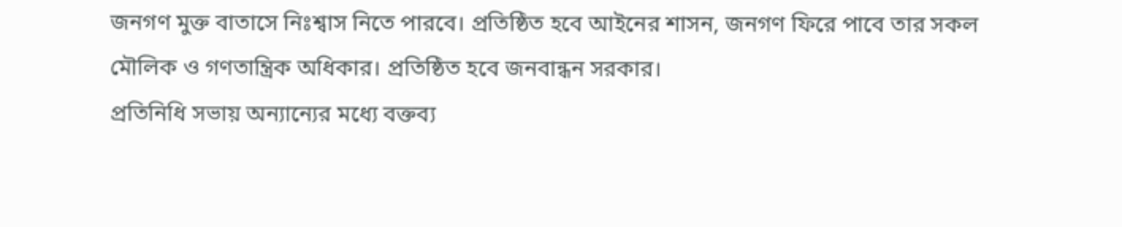জনগণ মুক্ত বাতাসে নিঃশ্বাস নিতে পারবে। প্রতিষ্ঠিত হবে আইনের শাসন, জনগণ ফিরে পাবে তার সকল মৌলিক ও গণতান্ত্রিক অধিকার। প্রতিষ্ঠিত হবে জনবান্ধন সরকার।
প্রতিনিধি সভায় অন্যান্যের মধ্যে বক্তব্য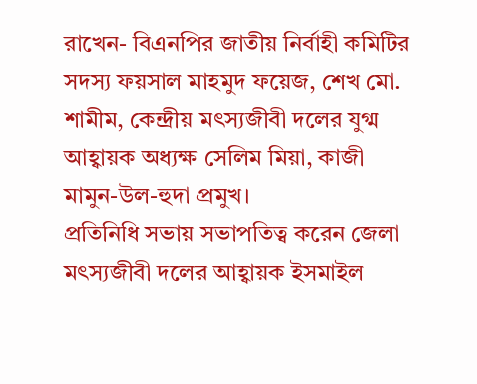রাখেন- বিএনপির জাতীয় নির্বাহী কমিটির সদস্য ফয়সাল মাহমুদ ফয়েজ, শেখ মো. শামীম, কেন্দ্রীয় মৎস্যজীবী দলের যুগ্ম আহ্বায়ক অধ্যক্ষ সেলিম মিয়া, কাজী মামুন-উল-হুদা প্রমুখ।
প্রতিনিধি সভায় সভাপতিত্ব করেন জেলা মৎস্যজীবী দলের আহ্বায়ক ইসমাইল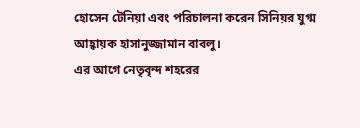হোসেন টেনিয়া এবং পরিচালনা করেন সিনিয়র যুগ্ম আহ্বায়ক হাসানুজ্জামান বাবলু।
এর আগে নেতৃবৃন্দ শহরের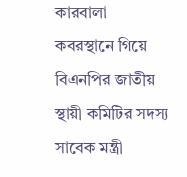কারবালা কবরস্থানে গিয়ে বিএনপির জাতীয় স্থায়ী কমিটির সদস্য সাবেক মন্ত্রী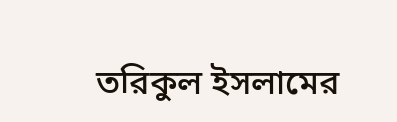তরিকুল ইসলামের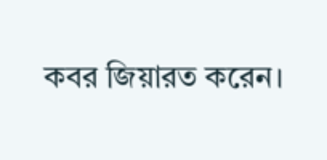কবর জিয়ারত করেন।